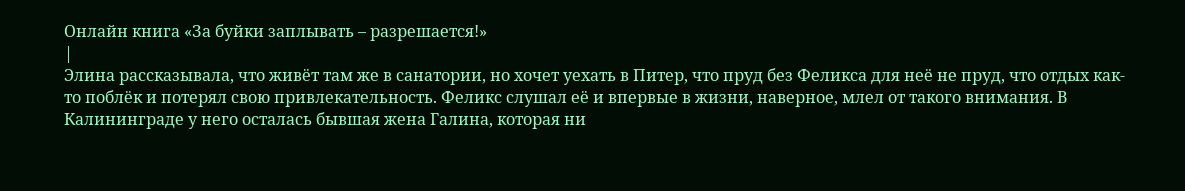Онлайн книга «За буйки заплывать – разрешается!»
|
Элина рассказывала, что живёт там же в санатории, но хочет уехать в Питер, что пруд без Феликса для неё не пруд, что отдых как-то поблёк и потерял свою привлекательность. Феликс слушал её и впервые в жизни, наверное, млел от такого внимания. В Калининграде у него осталась бывшая жена Галина, которая ни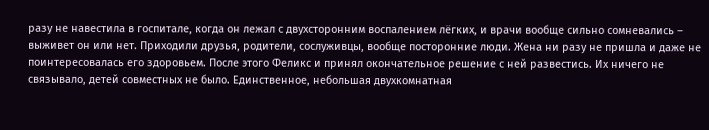разу не навестила в госпитале, когда он лежал с двухсторонним воспалением лёгких, и врачи вообще сильно сомневались – выживет он или нет. Приходили друзья, родители, сослуживцы, вообще посторонние люди. Жена ни разу не пришла и даже не поинтересовалась его здоровьем. После этого Феликс и принял окончательное решение с ней развестись. Их ничего не связывало, детей совместных не было. Единственное, небольшая двухкомнатная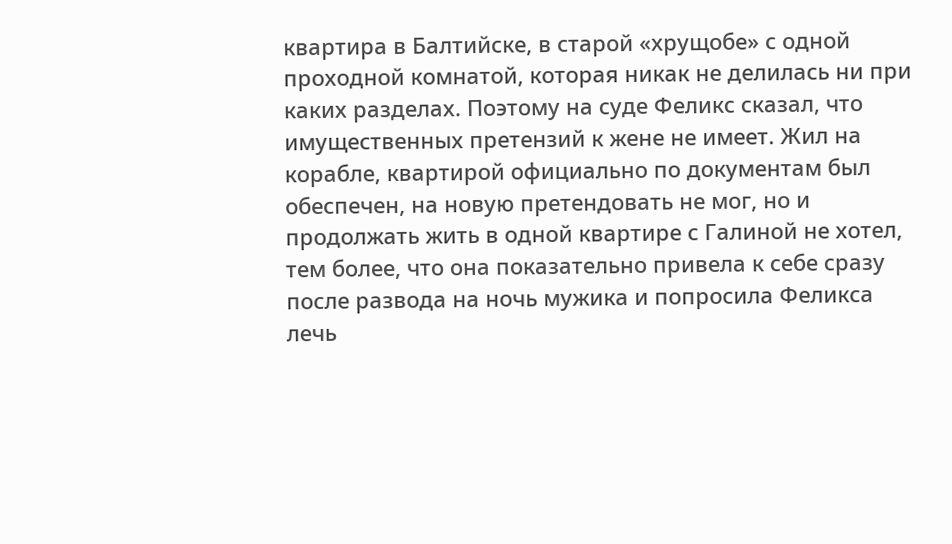квартира в Балтийске, в старой «хрущобе» с одной проходной комнатой, которая никак не делилась ни при каких разделах. Поэтому на суде Феликс сказал, что имущественных претензий к жене не имеет. Жил на корабле, квартирой официально по документам был обеспечен, на новую претендовать не мог, но и продолжать жить в одной квартире с Галиной не хотел, тем более, что она показательно привела к себе сразу после развода на ночь мужика и попросила Феликса лечь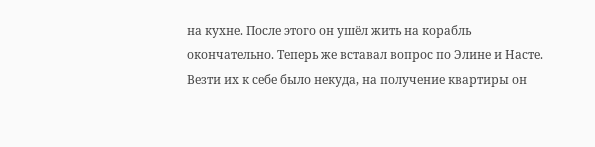на кухне. После этого он ушёл жить на корабль окончательно. Теперь же вставал вопрос по Элине и Насте. Везти их к себе было некуда, на получение квартиры он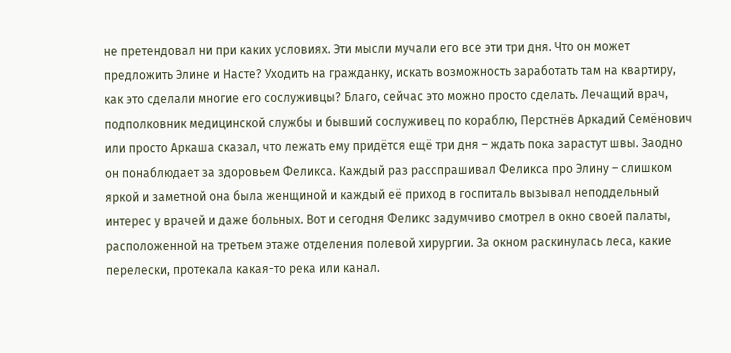не претендовал ни при каких условиях. Эти мысли мучали его все эти три дня. Что он может предложить Элине и Насте? Уходить на гражданку, искать возможность заработать там на квартиру, как это сделали многие его сослуживцы? Благо, сейчас это можно просто сделать. Лечащий врач, подполковник медицинской службы и бывший сослуживец по кораблю, Перстнёв Аркадий Семёнович или просто Аркаша сказал, что лежать ему придётся ещё три дня – ждать пока зарастут швы. Заодно он понаблюдает за здоровьем Феликса. Каждый раз расспрашивал Феликса про Элину – слишком яркой и заметной она была женщиной и каждый её приход в госпиталь вызывал неподдельный интерес у врачей и даже больных. Вот и сегодня Феликс задумчиво смотрел в окно своей палаты, расположенной на третьем этаже отделения полевой хирургии. За окном раскинулась леса, какие перелески, протекала какая-то река или канал.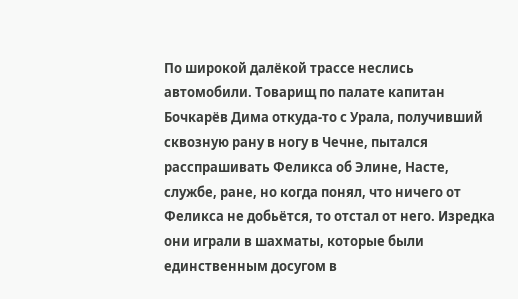По широкой далёкой трассе неслись автомобили. Товарищ по палате капитан Бочкарёв Дима откуда-то с Урала, получивший сквозную рану в ногу в Чечне, пытался расспрашивать Феликса об Элине, Насте, службе, ране, но когда понял, что ничего от Феликса не добьётся, то отстал от него. Изредка они играли в шахматы, которые были единственным досугом в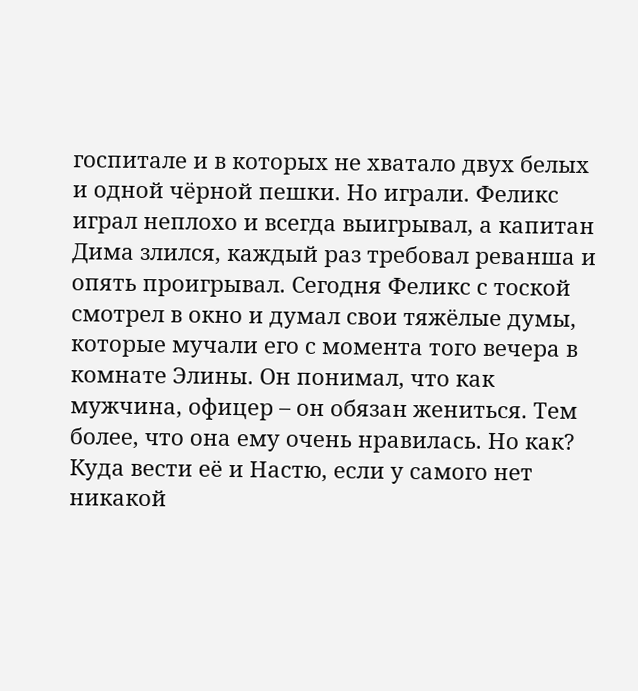госпитале и в которых не хватало двух белых и одной чёрной пешки. Но играли. Феликс играл неплохо и всегда выигрывал, а капитан Дима злился, каждый раз требовал реванша и опять проигрывал. Сегодня Феликс с тоской смотрел в окно и думал свои тяжёлые думы, которые мучали его с момента того вечера в комнате Элины. Он понимал, что как мужчина, офицер – он обязан жениться. Тем более, что она ему очень нравилась. Но как? Куда вести её и Настю, если у самого нет никакой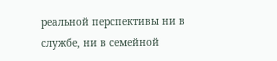реальной перспективы ни в службе, ни в семейной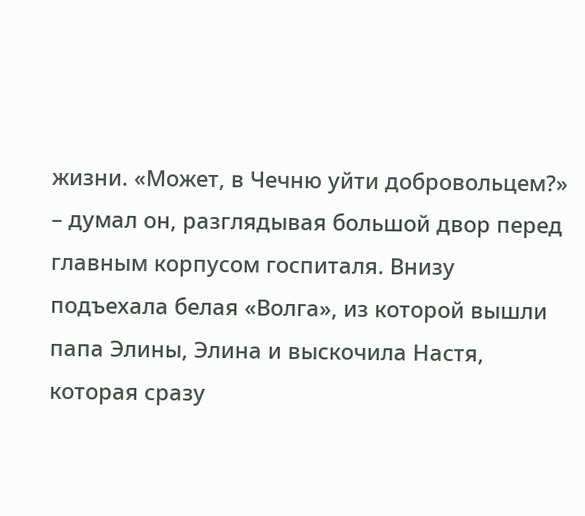жизни. «Может, в Чечню уйти добровольцем?» – думал он, разглядывая большой двор перед главным корпусом госпиталя. Внизу подъехала белая «Волга», из которой вышли папа Элины, Элина и выскочила Настя, которая сразу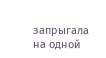запрыгала на одной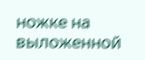ножке на выложенной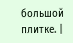большой плитке. |